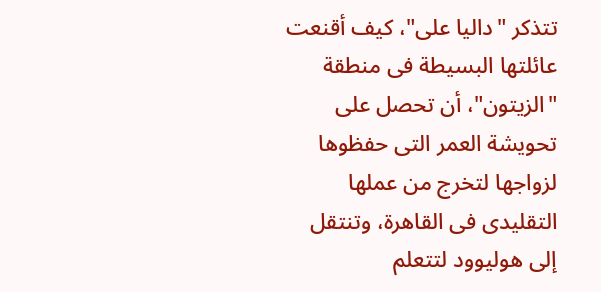تتذكر "داليا على"، كيف أقنعت عائلتها البسيطة فى منطقة "الزيتون"، أن تحصل على تحويشة العمر التى حفظوها لزواجها لتخرج من عملها التقليدى فى القاهرة، وتنتقل إلى هوليوود لتتعلم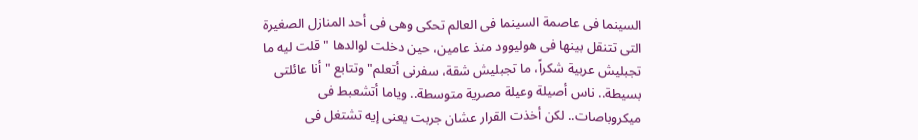السينما فى عاصمة السينما فى العالم تحكى وهى فى أحد المنازل الصغيرة التى تتنقل بينها فى هوليوود منذ عامين، حين دخلت لوالدها "قلت ليه ما تجبليش عربية شكراً، ما تجبليش شقة، سفرنى أتعلم" وتتابع " أنا عائلتى بسيطة.. ناس أصيلة وعيلة مصرية متوسطة.. وياما أتشعبط فى ميكروباصات.. لكن أخذت القرار عشان جربت يعنى إيه تشتغل فى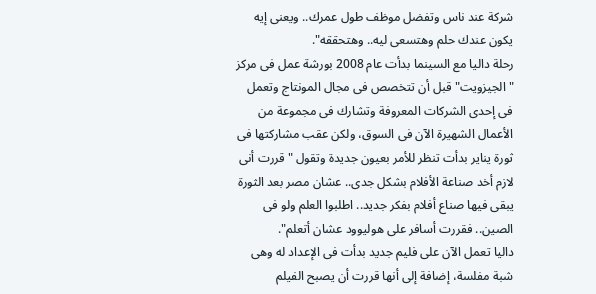شركة عند ناس وتفضل موظف طول عمرك.. ويعنى إيه يكون عندك حلم وهتسعى ليه.. وهتحققه".
رحلة داليا مع السينما بدأت عام 2008 بورشة عمل فى مركز "الجيزويت" قبل أن تتخصص فى مجال المونتاج وتعمل فى إحدى الشركات المعروفة وتشارك فى مجموعة من الأعمال الشهيرة الآن فى السوق، ولكن عقب مشاركتها فى ثورة يناير بدأت تنظر للأمر بعيون جديدة وتقول "قررت أنى لازم أخد صناعة الأفلام بشكل جدى.. عشان مصر بعد الثورة يبقى فيها صناع أفلام بفكر جديد.. اطلبوا العلم ولو فى الصين.. فقررت أسافر على هوليوود عشان أتعلم".
داليا تعمل الآن على فليم جديد بدأت فى الإعداد له وهى شبة مفلسة، إضافة إلى أنها قررت أن يصبح الفيلم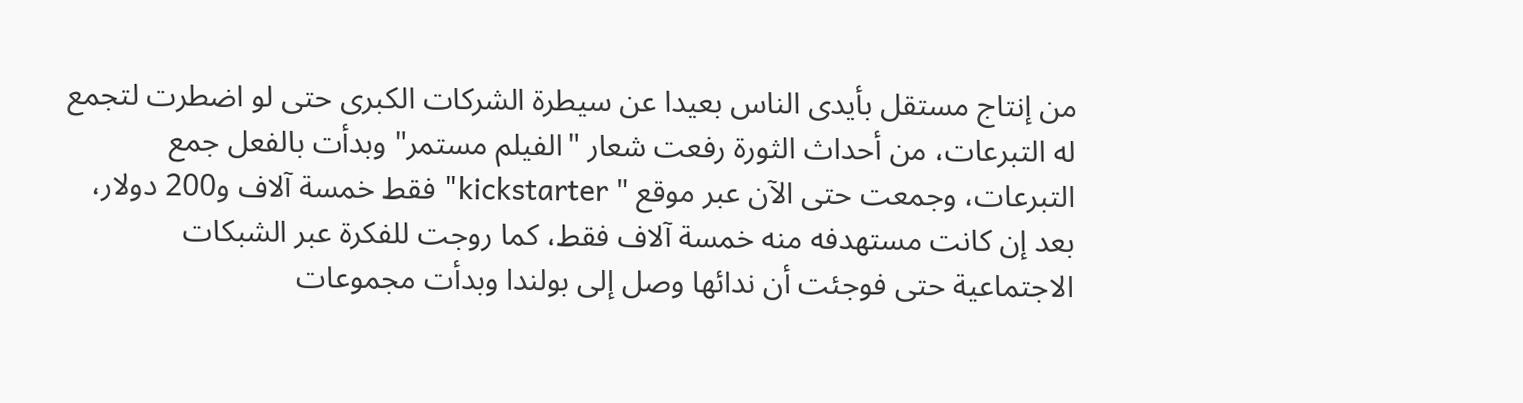من إنتاج مستقل بأيدى الناس بعيدا عن سيطرة الشركات الكبرى حتى لو اضطرت لتجمع له التبرعات، من أحداث الثورة رفعت شعار "الفيلم مستمر" وبدأت بالفعل جمع التبرعات، وجمعت حتى الآن عبر موقع " kickstarter" فقط خمسة آلاف و200 دولار، بعد إن كانت مستهدفه منه خمسة آلاف فقط، كما روجت للفكرة عبر الشبكات الاجتماعية حتى فوجئت أن ندائها وصل إلى بولندا وبدأت مجموعات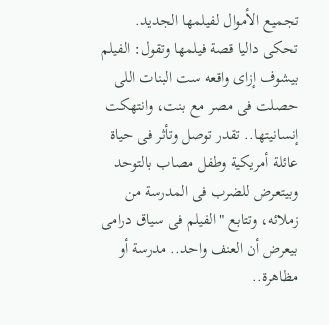تجميع الأموال لفيلمها الجديد.
تحكى داليا قصة فيلمها وتقول: الفيلم بيشوف إزاى واقعه ست البنات اللى حصلت فى مصر مع بنت، وانتهكت إنسانيتها.. تقدر توصل وتأثر فى حياة عائلة أمريكية وطفل مصاب بالتوحد وبيتعرض للضرب فى المدرسة من زملائه، وتتابع "الفيلم فى سياق درامى بيعرض أن العنف واحد.. مدرسة أو مظاهرة..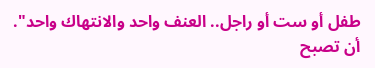طفل أو ست أو راجل.. العنف واحد والانتهاك واحد".
أن تصبح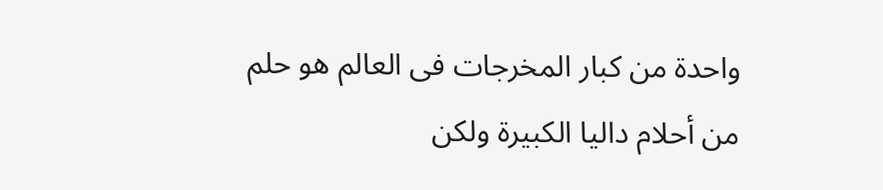واحدة من كبار المخرجات فى العالم هو حلم من أحلام داليا الكبيرة ولكن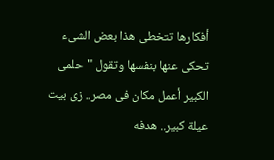أفكارها تتخطى هذا بعض الشىء تحكى عنها بنفسها وتقول "حلمى الكبير أعمل مكان فى مصر.. زى بيت عيلة كبير.. هدفه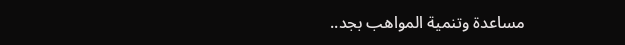مساعدة وتنمية المواهب بجد..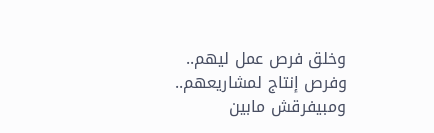وخلق فرص عمل ليهم.. وفرص إنتاج لمشاريعهم.. ومبيفرقش مابين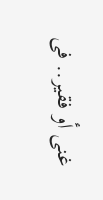غنى أو فقير.. فى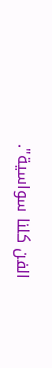الفن كلنا سواسية".